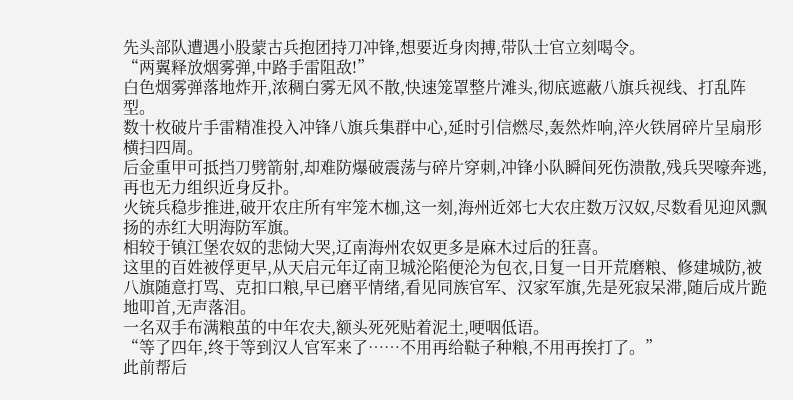先头部队遭遇小股蒙古兵抱团持刀冲锋,想要近身肉搏,带队士官立刻喝令。
“两翼释放烟雾弹,中路手雷阻敌!”
白色烟雾弹落地炸开,浓稠白雾无风不散,快速笼罩整片滩头,彻底遮蔽八旗兵视线、打乱阵型。
数十枚破片手雷精准投入冲锋八旗兵集群中心,延时引信燃尽,轰然炸响,淬火铁屑碎片呈扇形横扫四周。
后金重甲可抵挡刀劈箭射,却难防爆破震荡与碎片穿刺,冲锋小队瞬间死伤溃散,残兵哭嚎奔逃,再也无力组织近身反扑。
火铳兵稳步推进,破开农庄所有牢笼木枷,这一刻,海州近郊七大农庄数万汉奴,尽数看见迎风飘扬的赤红大明海防军旗。
相较于镇江堡农奴的悲恸大哭,辽南海州农奴更多是麻木过后的狂喜。
这里的百姓被俘更早,从天启元年辽南卫城沦陷便沦为包衣,日复一日开荒磨粮、修建城防,被八旗随意打骂、克扣口粮,早已磨平情绪,看见同族官军、汉家军旗,先是死寂呆滞,随后成片跪地叩首,无声落泪。
一名双手布满粮茧的中年农夫,额头死死贴着泥土,哽咽低语。
“等了四年,终于等到汉人官军来了……不用再给鞑子种粮,不用再挨打了。”
此前帮后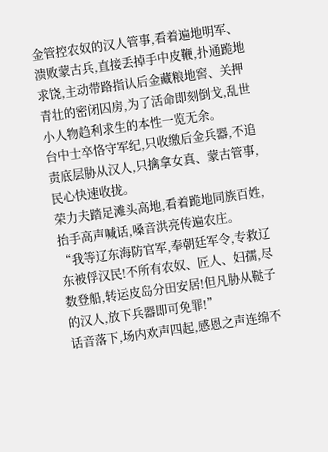金管控农奴的汉人管事,看着遍地明军、溃败蒙古兵,直接丢掉手中皮鞭,扑通跪地求饶,主动带路指认后金藏粮地窖、关押青壮的密闭囚房,为了活命即刻倒戈,乱世小人物趋利求生的本性一览无余。
台中士卒恪守军纪,只收缴后金兵器,不追责底层胁从汉人,只擒拿女真、蒙古管事,民心快速收拢。
荣力夫踏足滩头高地,看着跪地同族百姓,抬手高声喊话,嗓音洪亮传遍农庄。
“我等辽东海防官军,奉朝廷军令,专救辽东被俘汉民!不所有农奴、匠人、妇孺,尽数登船,转运皮岛分田安居!但凡胁从鞑子的汉人,放下兵器即可免罪!”
话音落下,场内欢声四起,感恩之声连绵不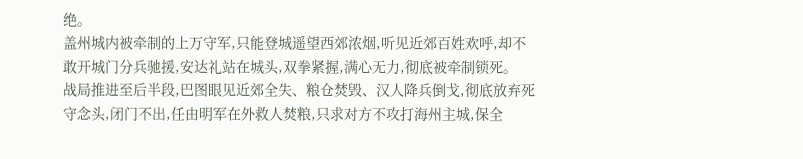绝。
盖州城内被牵制的上万守军,只能登城遥望西郊浓烟,听见近郊百姓欢呼,却不敢开城门分兵驰援,安达礼站在城头,双拳紧握,满心无力,彻底被牵制锁死。
战局推进至后半段,巴图眼见近郊全失、粮仓焚毁、汉人降兵倒戈,彻底放弃死守念头,闭门不出,任由明军在外救人焚粮,只求对方不攻打海州主城,保全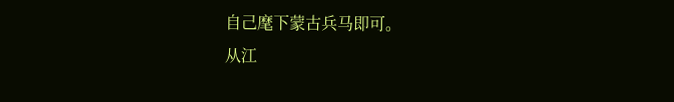自己麾下蒙古兵马即可。
从江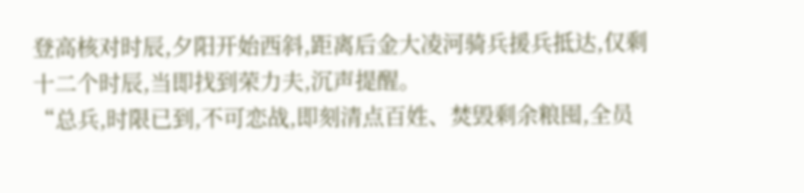登高核对时辰,夕阳开始西斜,距离后金大凌河骑兵援兵抵达,仅剩十二个时辰,当即找到荣力夫,沉声提醒。
“总兵,时限已到,不可恋战,即刻清点百姓、焚毁剩余粮囤,全员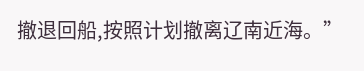撤退回船,按照计划撤离辽南近海。”